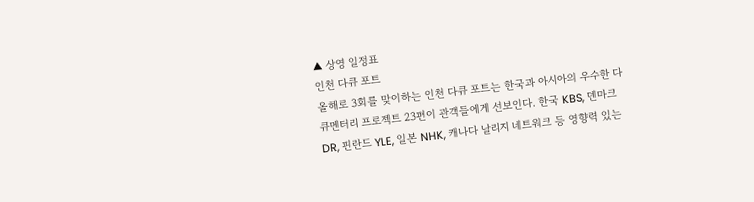▲ 상영 일정표
인천 다큐 포트
올해로 3회를 맞이하는 인천 다큐 포트는 한국과 아시아의 우수한 다큐멘터리 프로젝트 23편이 관객들에게 선보인다. 한국 KBS, 덴마크 DR, 핀란드 YLE, 일본 NHK, 캐나다 날리지 네트워크 등 영향력 있는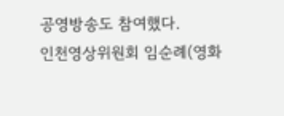공영방송도 참여했다.
인천영상위원회 임순례(영화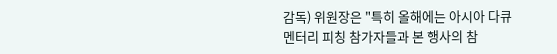감독) 위원장은 "특히 올해에는 아시아 다큐멘터리 피칭 참가자들과 본 행사의 참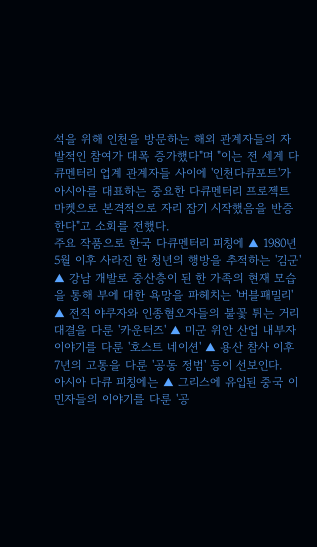석을 위해 인천을 방문하는 해외 관계자들의 자발적인 참여가 대폭 증가했다"며 "이는 전 세계 다큐멘터리 업계 관계자들 사이에 '인천다큐포트'가 아시아를 대표하는 중요한 다큐멘터리 프로젝트 마켓으로 본격적으로 자리 잡기 시작했음을 반증한다"고 소회를 전했다.
주요 작품으로 한국 다큐멘터리 피칭에 ▲ 1980년 5월 이후 사라진 한 청년의 행방을 추적하는 '김군' ▲ 강남 개발로 중산층이 된 한 가족의 현재 모습을 통해 부에 대한 욕망을 파헤치는 '버블패밀리' ▲ 전직 야쿠자와 인종혐오자들의 불꽃 튀는 거리 대결을 다룬 '카운터즈' ▲ 미군 위안 산업 내부자 이야기를 다룬 '호스트 네이션' ▲ 용산 참사 이후 7년의 고통을 다룬 '공동 정범' 등이 선보인다.
아시아 다큐 피칭에는 ▲ 그리스에 유입된 중국 이민자들의 이야기를 다룬 '공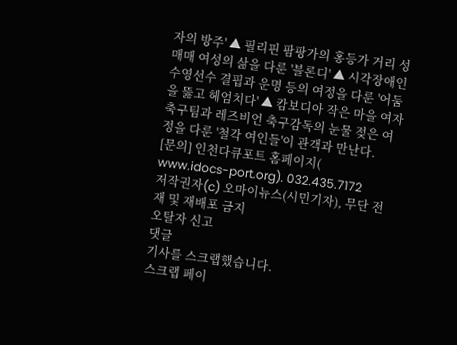자의 방주' ▲ 필리핀 팜팡가의 홍등가 거리 성매매 여성의 삶을 다룬 '블론디' ▲ 시각장애인 수영선수 결핍과 운명 등의 여정을 다룬 '어둠을 뚫고 헤엄치다' ▲ 캄보디아 작은 마을 여자 축구팀과 레즈비언 축구감독의 눈물 젖은 여정을 다룬 '철각 여인들'이 관객과 만난다.
[문의] 인천다큐포트 홈페이지(
www.idocs-port.org). 032.435.7172
저작권자(c) 오마이뉴스(시민기자), 무단 전재 및 재배포 금지
오탈자 신고
댓글
기사를 스크랩했습니다.
스크랩 페이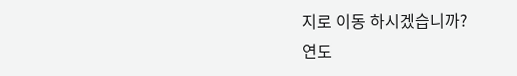지로 이동 하시겠습니까?
연도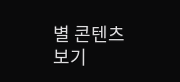별 콘텐츠 보기